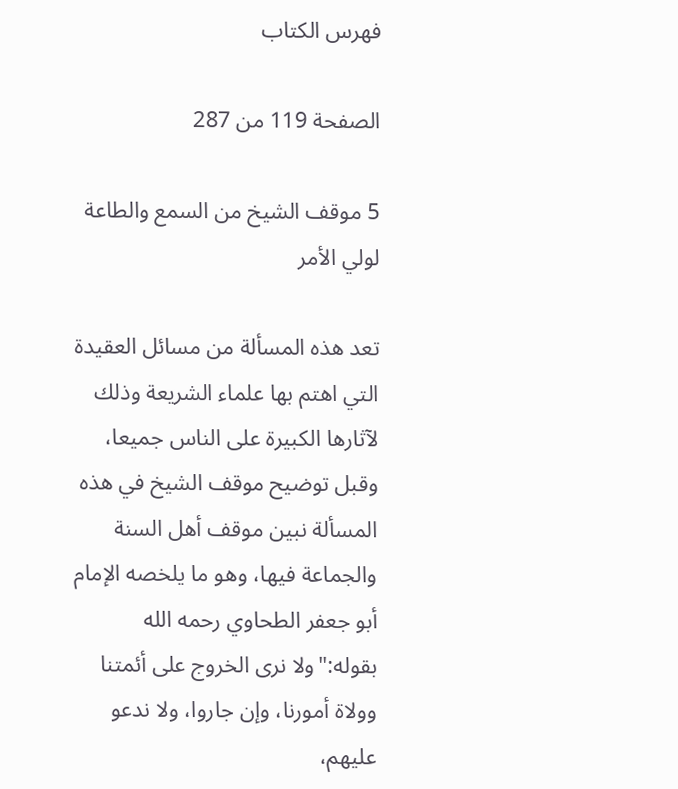فهرس الكتاب

الصفحة 119 من 287

5 موقف الشيخ من السمع والطاعة لولي الأمر

تعد هذه المسألة من مسائل العقيدة التي اهتم بها علماء الشريعة وذلك لآثارها الكبيرة على الناس جميعا، وقبل توضيح موقف الشيخ في هذه المسألة نبين موقف أهل السنة والجماعة فيها، وهو ما يلخصه الإمام أبو جعفر الطحاوي رحمه الله بقوله:"ولا نرى الخروج على أئمتنا وولاة أمورنا، وإن جاروا، ولا ندعو عليهم،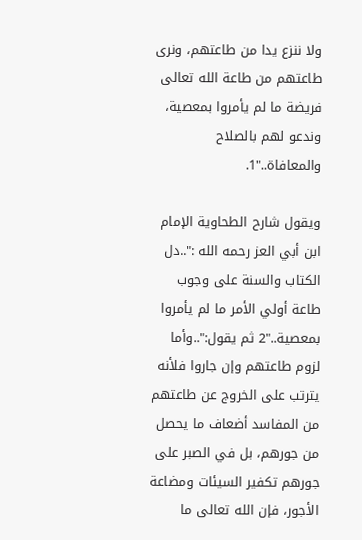ولا ننزع يدا من طاعتهم، ونرى طاعتهم من طاعة الله تعالى فريضة ما لم يأمروا بمعصية، وندعو لهم بالصلاح والمعافاة.."1.

ويقول شارح الطحاوية الإمام ابن أبي العز رحمه الله :"..دل الكتاب والسنة على وجوب طاعة أولي الأمر ما لم يأمروا بمعصية.."2 ثم يقول:"..وأما لزوم طاعتهم وإن جاروا فلأنه يترتب على الخروج عن طاعتهم من المفاسد أضعاف ما يحصل من جورهم، بل في الصبر على جورهم تكفير السيئات ومضاعة الأجور، فإن الله تعالى ما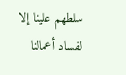سلطهم علينا إلا لفساد أعمالنا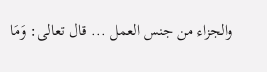والجزاء من جنس العمل ... قال تعالى: وَمَا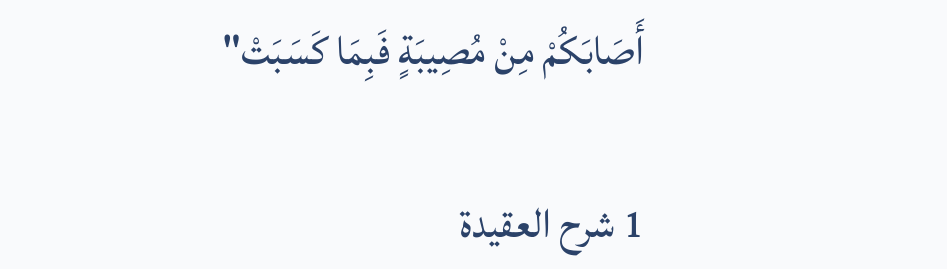أَصَابَكُمْ مِنْ مُصِيبَةٍ فَبِمَا كَسَبَتْ"

1 شرح العقيدة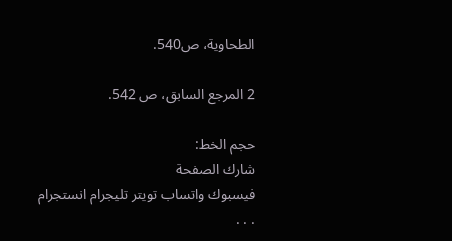الطحاوية، ص540.

2 المرجع السابق، ص 542.

حجم الخط:
شارك الصفحة
فيسبوك واتساب تويتر تليجرام انستجرام
. . .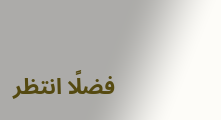فضلًا انتظر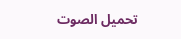تحميل الصوت